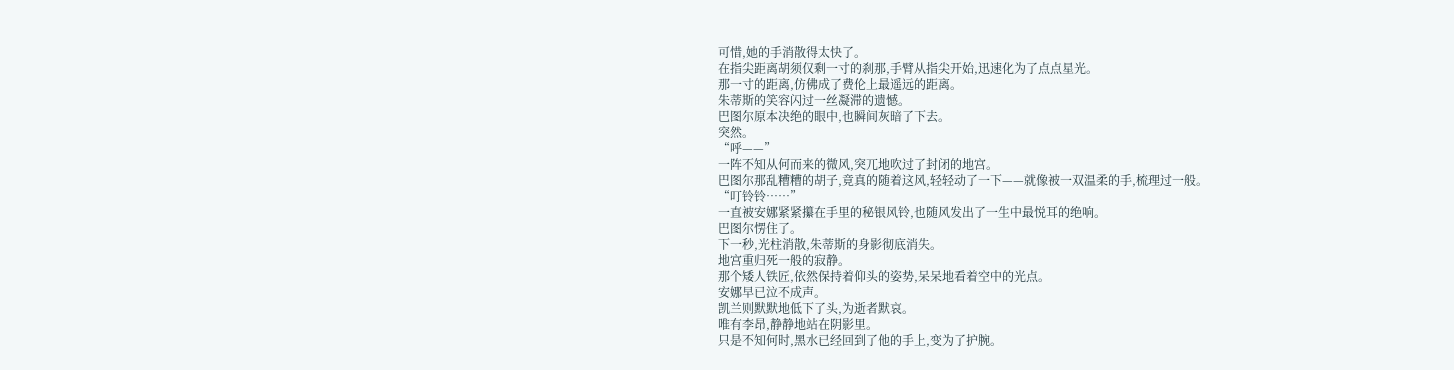可惜,她的手消散得太快了。
在指尖距离胡须仅剩一寸的刹那,手臂从指尖开始,迅速化为了点点星光。
那一寸的距离,仿佛成了费伦上最遥远的距离。
朱蒂斯的笑容闪过一丝凝滞的遗憾。
巴图尔原本决绝的眼中,也瞬间灰暗了下去。
突然。
“呼——”
一阵不知从何而来的微风,突兀地吹过了封闭的地宫。
巴图尔那乱糟糟的胡子,竟真的随着这风,轻轻动了一下——就像被一双温柔的手,梳理过一般。
“叮铃铃……”
一直被安娜紧紧攥在手里的秘银风铃,也随风发出了一生中最悦耳的绝响。
巴图尔愣住了。
下一秒,光柱消散,朱蒂斯的身影彻底消失。
地宫重归死一般的寂静。
那个矮人铁匠,依然保持着仰头的姿势,呆呆地看着空中的光点。
安娜早已泣不成声。
凯兰则默默地低下了头,为逝者默哀。
唯有李昂,静静地站在阴影里。
只是不知何时,黑水已经回到了他的手上,变为了护腕。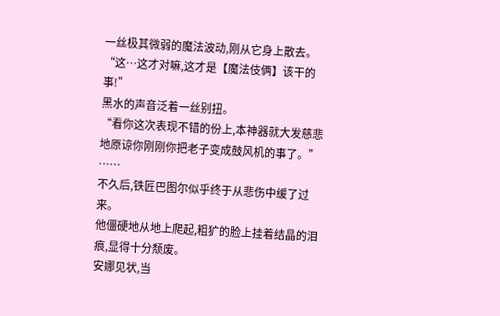一丝极其微弱的魔法波动,刚从它身上散去。
“这…这才对嘛,这才是【魔法伎俩】该干的事!”
黑水的声音泛着一丝别扭。
“看你这次表现不错的份上,本神器就大发慈悲地原谅你刚刚你把老子变成鼓风机的事了。”
……
不久后,铁匠巴图尔似乎终于从悲伤中缓了过来。
他僵硬地从地上爬起,粗犷的脸上挂着结晶的泪痕,显得十分颓废。
安娜见状,当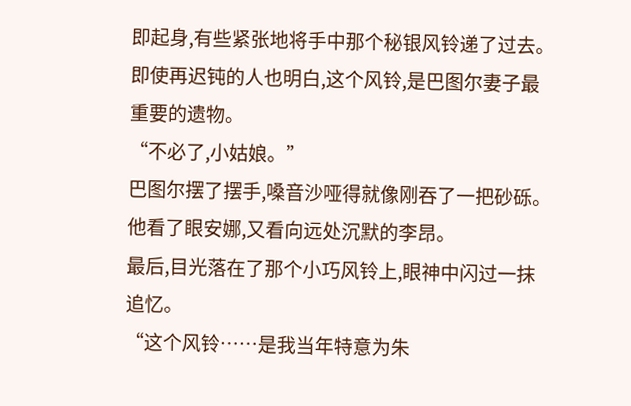即起身,有些紧张地将手中那个秘银风铃递了过去。
即使再迟钝的人也明白,这个风铃,是巴图尔妻子最重要的遗物。
“不必了,小姑娘。”
巴图尔摆了摆手,嗓音沙哑得就像刚吞了一把砂砾。
他看了眼安娜,又看向远处沉默的李昂。
最后,目光落在了那个小巧风铃上,眼神中闪过一抹追忆。
“这个风铃……是我当年特意为朱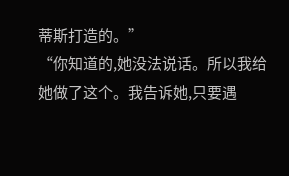蒂斯打造的。”
“你知道的,她没法说话。所以我给她做了这个。我告诉她,只要遇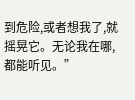到危险,或者想我了,就摇晃它。无论我在哪,都能听见。”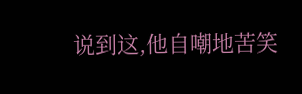说到这,他自嘲地苦笑